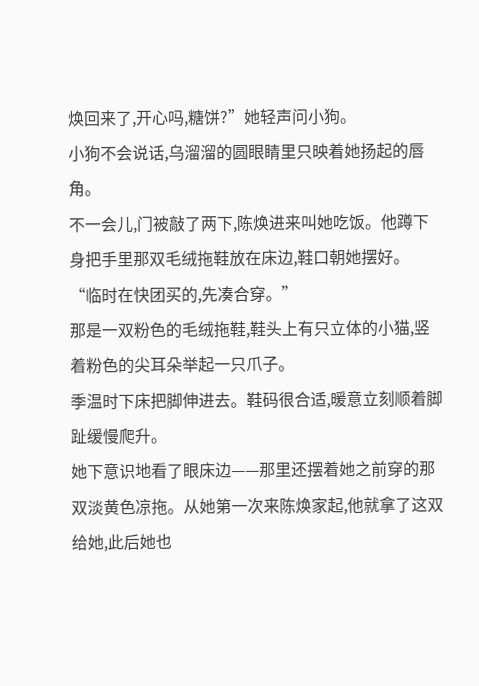焕回来了,开心吗,糖饼?”她轻声问小狗。
小狗不会说话,乌溜溜的圆眼睛里只映着她扬起的唇角。
不一会儿,门被敲了两下,陈焕进来叫她吃饭。他蹲下身把手里那双毛绒拖鞋放在床边,鞋口朝她摆好。
“临时在快团买的,先凑合穿。”
那是一双粉色的毛绒拖鞋,鞋头上有只立体的小猫,竖着粉色的尖耳朵举起一只爪子。
季温时下床把脚伸进去。鞋码很合适,暖意立刻顺着脚趾缓慢爬升。
她下意识地看了眼床边——那里还摆着她之前穿的那双淡黄色凉拖。从她第一次来陈焕家起,他就拿了这双给她,此后她也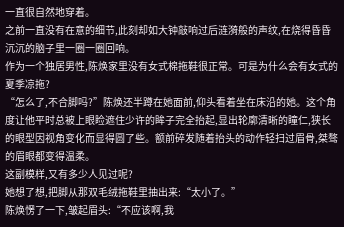一直很自然地穿着。
之前一直没有在意的细节,此刻却如大钟敲响过后涟漪般的声纹,在烧得昏昏沉沉的脑子里一圈一圈回响。
作为一个独居男性,陈焕家里没有女式棉拖鞋很正常。可是为什么会有女式的夏季凉拖?
“怎么了,不合脚吗?”陈焕还半蹲在她面前,仰头看着坐在床沿的她。这个角度让他平时总被上眼睑遮住少许的眸子完全抬起,显出轮廓清晰的瞳仁,狭长的眼型因视角变化而显得圆了些。额前碎发随着抬头的动作轻扫过眉骨,桀骜的眉眼都变得温柔。
这副模样,又有多少人见过呢?
她想了想,把脚从那双毛绒拖鞋里抽出来:“太小了。”
陈焕愣了一下,皱起眉头:“不应该啊,我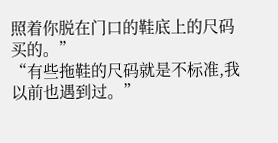照着你脱在门口的鞋底上的尺码买的。”
“有些拖鞋的尺码就是不标准,我以前也遇到过。”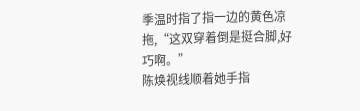季温时指了指一边的黄色凉拖,“这双穿着倒是挺合脚,好巧啊。”
陈焕视线顺着她手指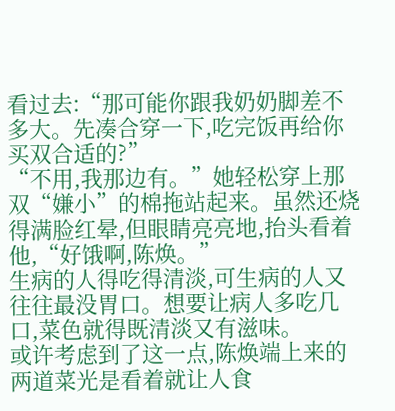看过去:“那可能你跟我奶奶脚差不多大。先凑合穿一下,吃完饭再给你买双合适的?”
“不用,我那边有。”她轻松穿上那双“嫌小”的棉拖站起来。虽然还烧得满脸红晕,但眼睛亮亮地,抬头看着他,“好饿啊,陈焕。”
生病的人得吃得清淡,可生病的人又往往最没胃口。想要让病人多吃几口,菜色就得既清淡又有滋味。
或许考虑到了这一点,陈焕端上来的两道菜光是看着就让人食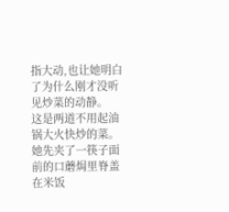指大动,也让她明白了为什么刚才没听见炒菜的动静。
这是两道不用起油锅大火快炒的菜。
她先夹了一筷子面前的口蘑焗里脊盖在米饭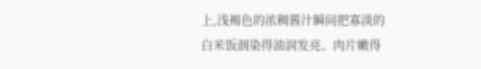上,浅褐色的浓稠酱汁瞬间把寡淡的白米饭洇染得油润发亮。肉片嫩得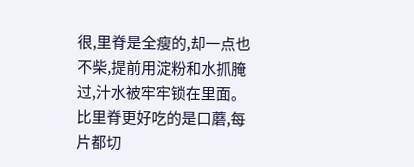很,里脊是全瘦的,却一点也不柴,提前用淀粉和水抓腌过,汁水被牢牢锁在里面。比里脊更好吃的是口蘑,每片都切